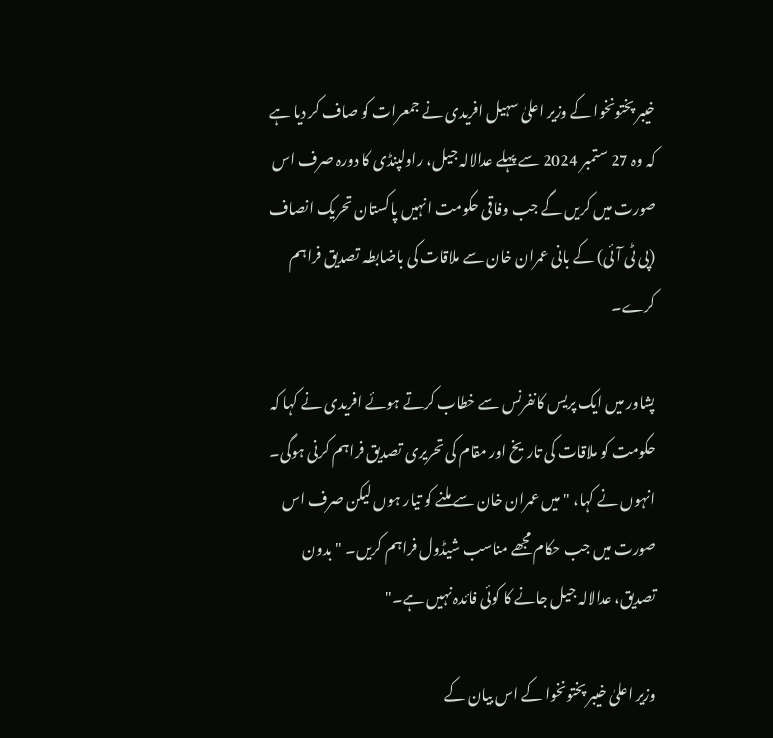خیبر پختونخوا کے وزیر اعلیٰ سہیل افریدی نے جمعرات کو صاف کر دیا ہے کہ وہ 27 ستمبر 2024 سے پہلے عدالالہ جیل، راولپنڈی کا دورہ صرف اس صورت میں کریں گے جب وفاقی حکومت انہیں پاکستان تحریک انصاف (پی ٹی آئی) کے بانی عمران خان سے ملاقات کی باضابطہ تصدیق فراہم کرے۔

پشاور میں ایک پریس کانفرنس سے خطاب کرتے ہوئے افریدی نے کہا کہ حکومت کو ملاقات کی تاریخ اور مقام کی تحریری تصدیق فراہم کرنی ہوگی۔ انہوں نے کہا، "میں عمران خان سے ملنے کو تیار ہوں لیکن صرف اس صورت میں جب حکام مجھے مناسب شیڈول فراہم کریں۔ "بدون تصدیق، عدالالہ جیل جانے کا کوئی فائدہ نہیں ہے۔"

وزیر اعلیٰ خیبر پختونخوا کے اس بیان کے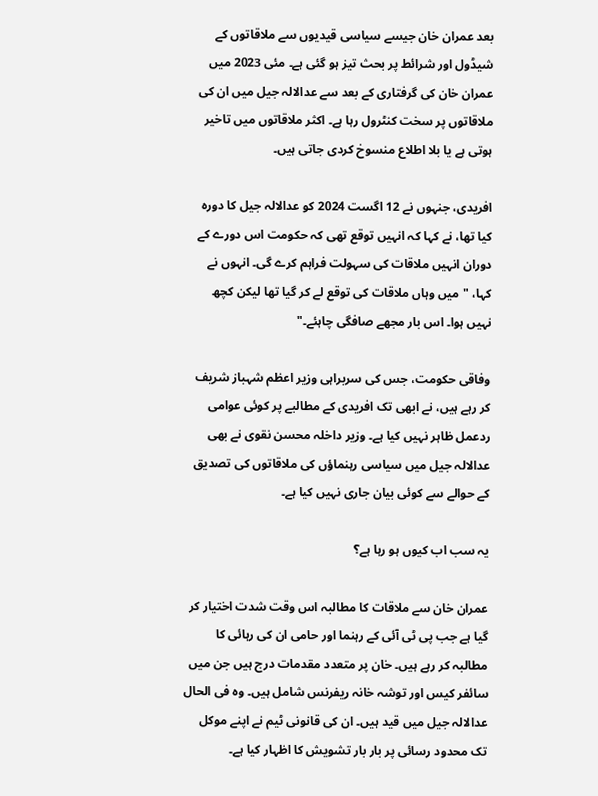بعد عمران خان جیسے سیاسی قیدیوں سے ملاقاتوں کے شیڈول اور شرائط پر بحث تیز ہو گئی ہے۔ مئی 2023 میں عمران خان کی گرفتاری کے بعد سے عدالالہ جیل میں ان کی ملاقاتوں پر سخت کنٹرول رہا ہے۔ اکثر ملاقاتوں میں تاخیر ہوتی ہے یا بلا اطلاع منسوخ کردی جاتی ہیں۔

افریدی، جنہوں نے 12 اگست 2024 کو عدالالہ جیل کا دورہ کیا تھا، نے کہا کہ انہیں توقع تھی کہ حکومت اس دورے کے دوران انہیں ملاقات کی سہولت فراہم کرے گی۔ انہوں نے کہا، "میں وہاں ملاقات کی توقع لے کر گیا تھا لیکن کچھ نہیں ہوا۔ اس بار مجھے صافگی چاہئے۔"

وفاقی حکومت، جس کی سربراہی وزیر اعظم شہباز شریف کر رہے ہیں، نے ابھی تک افریدی کے مطالبے پر کوئی عوامی ردعمل ظاہر نہیں کیا ہے۔ وزیر داخلہ محسن نقوی نے بھی عدالالہ جیل میں سیاسی رہنماؤں کی ملاقاتوں کی تصدیق کے حوالے سے کوئی بیان جاری نہیں کیا ہے۔

یہ سب اب کیوں ہو رہا ہے؟

عمران خان سے ملاقات کا مطالبہ اس وقت شدت اختیار کر گیا ہے جب پی ٹی آئی کے رہنما اور حامی ان کی رہائی کا مطالبہ کر رہے ہیں۔ خان پر متعدد مقدمات درج ہیں جن میں سائفر کیس اور توشہ خانہ ریفرنس شامل ہیں۔ وہ فی الحال عدالالہ جیل میں قید ہیں۔ ان کی قانونی ٹیم نے اپنے موکل تک محدود رسائی پر بار بار تشویش کا اظہار کیا ہے۔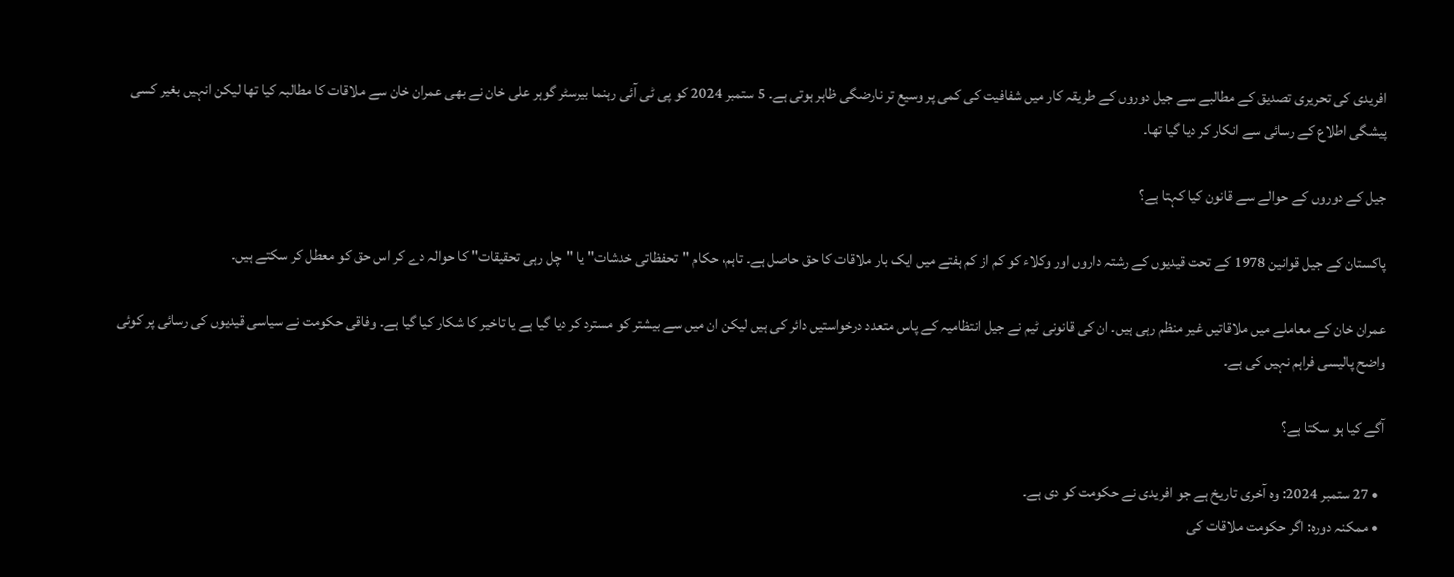افریدی کی تحریری تصدیق کے مطالبے سے جیل دوروں کے طریقہ کار میں شفافیت کی کمی پر وسیع تر نارضگی ظاہر ہوتی ہے۔ 5 ستمبر 2024 کو پی ٹی آئی رہنما بیرسٹر گوہر علی خان نے بھی عمران خان سے ملاقات کا مطالبہ کیا تھا لیکن انہیں بغیر کسی پیشگی اطلاع کے رسائی سے انکار کر دیا گیا تھا۔

جیل کے دوروں کے حوالے سے قانون کیا کہتا ہے؟

پاکستان کے جیل قوانین 1978 کے تحت قیدیوں کے رشتہ داروں اور وکلاء کو کم از کم ہفتے میں ایک بار ملاقات کا حق حاصل ہے۔ تاہم، حکام "تحفظاتی خدشات" یا "چل رہی تحقیقات" کا حوالہ دے کر اس حق کو معطل کر سکتے ہیں۔

عمران خان کے معاملے میں ملاقاتیں غیر منظم رہی ہیں۔ ان کی قانونی ٹیم نے جیل انتظامیہ کے پاس متعدد درخواستیں دائر کی ہیں لیکن ان میں سے بیشتر کو مسترد کر دیا گیا ہے یا تاخیر کا شکار کیا گیا ہے۔ وفاقی حکومت نے سیاسی قیدیوں کی رسائی پر کوئی واضح پالیسی فراہم نہیں کی ہے۔

آگے کیا ہو سکتا ہے؟

  • 27 ستمبر 2024: وہ آخری تاریخ ہے جو افریدی نے حکومت کو دی ہے۔
  • ممکنہ دورہ: اگر حکومت ملاقات کی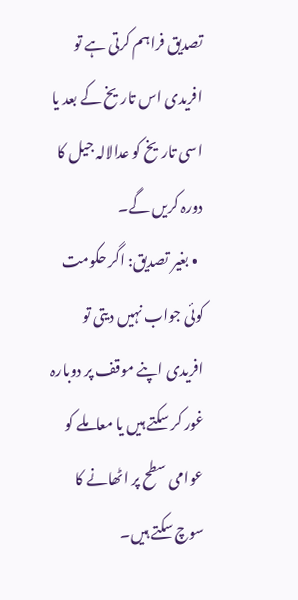تصدیق فراہم کرتی ہے تو افریدی اس تاریخ کے بعد یا اسی تاریخ کو عدالالہ جیل کا دورہ کریں گے۔
  • بغیر تصدیق: اگر حکومت کوئی جواب نہیں دیتی تو افریدی اپنے موقف پر دوبارہ غور کر سکتے ہیں یا معاملے کو عوامی سطح پر اٹھانے کا سوچ سکتے ہیں۔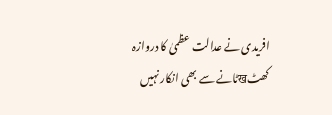افریدی نے عدالت عظمیٰ کا دروازہ کھٹखٹانے سے بھی انکار نہیں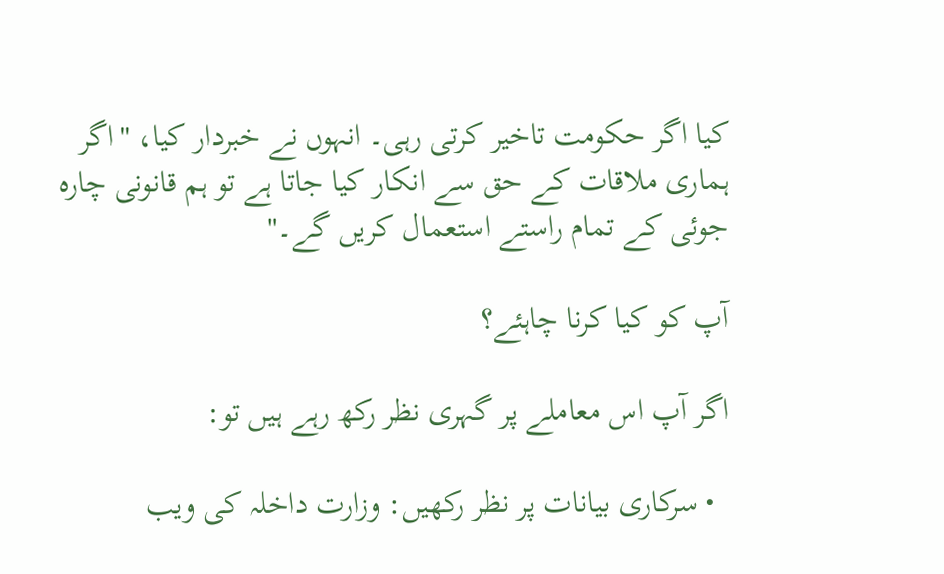کیا اگر حکومت تاخیر کرتی رہی۔ انہوں نے خبردار کیا، "اگر ہماری ملاقات کے حق سے انکار کیا جاتا ہے تو ہم قانونی چارہ جوئی کے تمام راستے استعمال کریں گے۔"

آپ کو کیا کرنا چاہئے؟

اگر آپ اس معاملے پر گہری نظر رکھ رہے ہیں تو:

  • سرکاری بیانات پر نظر رکھیں: وزارت داخلہ کی ویب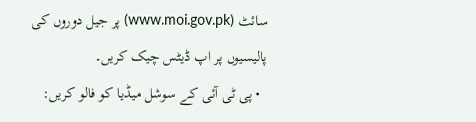سائٹ (www.moi.gov.pk) پر جیل دوروں کی پالیسیوں پر اپ ڈیٹس چیک کریں۔
  • پی ٹی آئی کے سوشل میڈیا کو فالو کریں: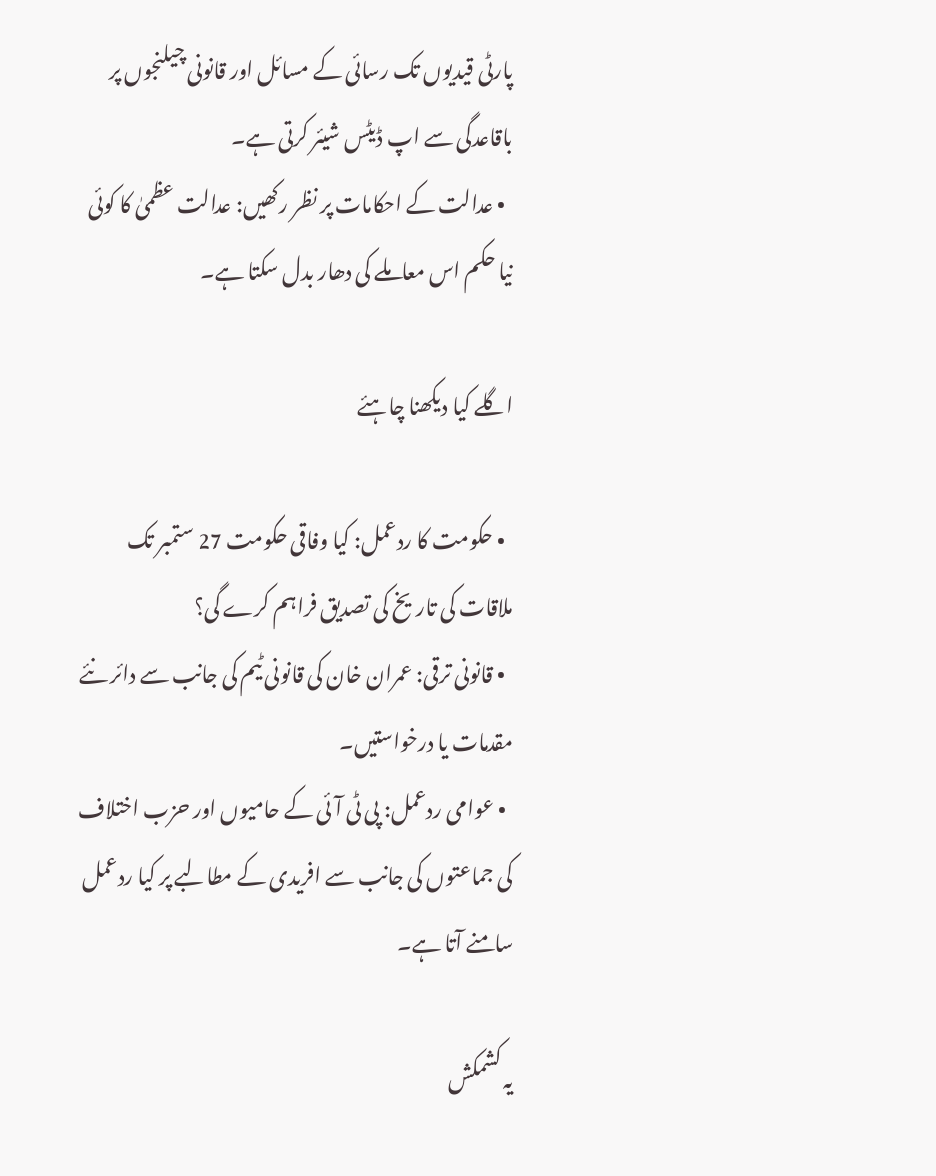پارٹی قیدیوں تک رسائی کے مسائل اور قانونی چیلنجوں پر باقاعدگی سے اپ ڈیٹس شیئر کرتی ہے۔
  • عدالت کے احکامات پر نظر رکھیں: عدالت عظمیٰ کا کوئی نیا حکم اس معاملے کی دھار بدل سکتا ہے۔

اگلے کیا دیکھنا چاہئے

  • حکومت کا ردعمل: کیا وفاقی حکومت 27 ستمبر تک ملاقات کی تاریخ کی تصدیق فراہم کرے گی؟
  • قانونی ترقی: عمران خان کی قانونی ٹیم کی جانب سے دائر نئے مقدمات یا درخواستیں۔
  • عوامی ردعمل: پی ٹی آئی کے حامیوں اور حزب اختلاف کی جماعتوں کی جانب سے افریدی کے مطالبے پر کیا ردعمل سامنے آتا ہے۔

یہ کشمکش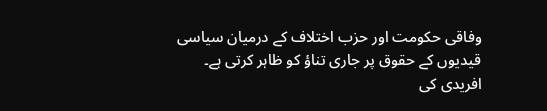وفاقی حکومت اور حزب اختلاف کے درمیان سیاسی قیدیوں کے حقوق پر جاری تناؤ کو ظاہر کرتی ہے۔ افریدی کی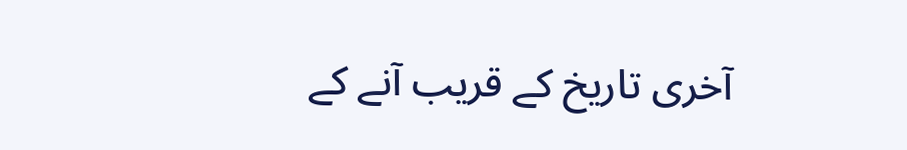آخری تاریخ کے قریب آنے کے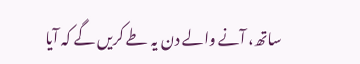ساتھ، آنے والے دن یہ طے کریں گے کہ آیا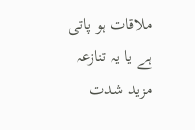ملاقات ہو پاتی ہے یا یہ تنازعہ مزید شدت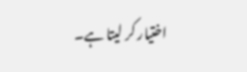اختیار کر لیتا ہے۔